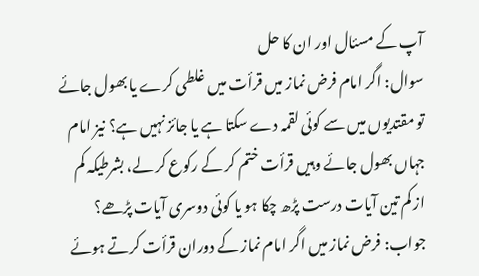آپ کے مسئال اور ان کا حل
سوال: اگر امام فرض نماز میں قرأت میں غلطی کرے یا بھول جائے تو مقتدیوں میں سے کوئی لقمہ دے سکتا ہے یا جائز نہیں ہے؟ نیز امام جہاں بھول جائے وہیں قرأت ختم کر کے رکوع کر لے، بشرطیکہ کم از کم تین آیات درست پڑھ چکا ہو یا کوئی دوسری آیات پڑھے؟
جواب: فرض نماز میں اگر امام نماز کے دوران قرأت کرتے ہوئے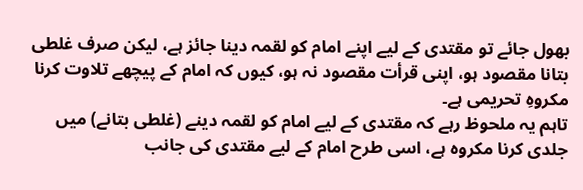بھول جائے تو مقتدی کے لیے اپنے امام کو لقمہ دینا جائز ہے، لیکن صرف غلطی بتانا مقصود ہو، اپنی قرأت مقصود نہ ہو، کیوں کہ امام کے پیچھے تلاوت کرنا مکروہِ تحریمی ہے۔
تاہم یہ ملحوظ رہے کہ مقتدی کے لیے امام کو لقمہ دینے (غلطی بتانے) میں جلدی کرنا مکروہ ہے، اسی طرح امام کے لیے مقتدی کی جانب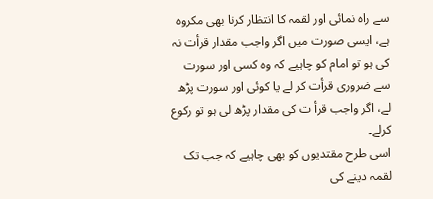سے راہ نمائی اور لقمہ کا انتظار کرنا بھی مکروہ ہے، ایسی صورت میں اگر واجب مقدار قرأت نہ کی ہو تو امام کو چاہیے کہ وہ کسی اور سورت سے ضروری قرأت کر لے یا کوئی اور سورت پڑھ لے، اگر واجب قرأ ت کی مقدار پڑھ لی ہو تو رکوع کرلے۔
اسی طرح مقتدیوں کو بھی چاہیے کہ جب تک لقمہ دینے کی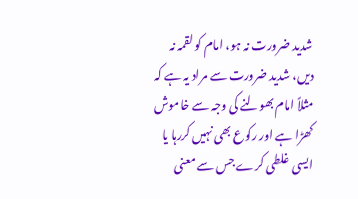شدید ضرورت نہ ہو، امام کو لقمہ نہ دیں، شدید ضرورت سے مراد یہ ہے کہ مثلاً امام بھولنے کی وجہ سے خاموش کھڑا ہے اور رکوع بھی نہیں کررہا یا ایسی غلطی کرے جس سے معنی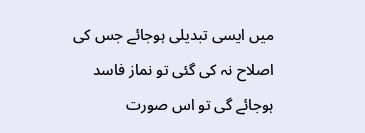میں ایسی تبدیلی ہوجائے جس کی اصلاح نہ کی گئی تو نماز فاسد ہوجائے گی تو اس صورت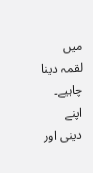میں لقمہ دینا چاہیے۔
اپنے دینی اور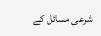شرعی مسائل کے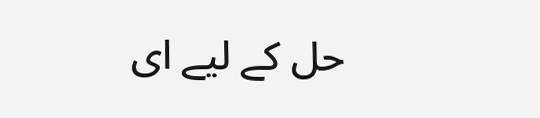حل کے لیے ای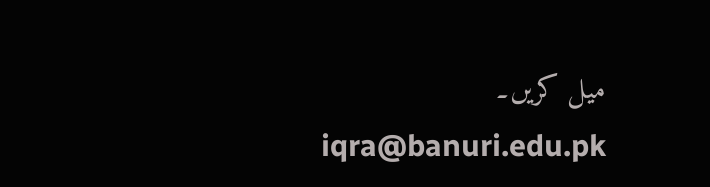میل کریں۔
iqra@banuri.edu.pk